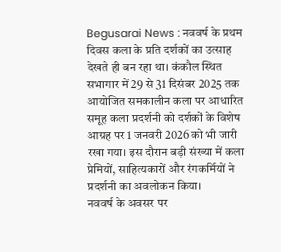Begusarai News : नववर्ष के प्रथम दिवस कला के प्रति दर्शकों का उत्साह देखते ही बन रहा था। कंकौल स्थित सभागार में 29 से 31 दिसंबर 2025 तक आयोजित समकालीन कला पर आधारित समूह कला प्रदर्शनी को दर्शकों के विशेष आग्रह पर 1 जनवरी 2026 को भी जारी रखा गया। इस दौरान बड़ी संख्या में कला प्रेमियों, साहित्यकारों और रंगकर्मियों ने प्रदर्शनी का अवलोकन किया।
नववर्ष के अवसर पर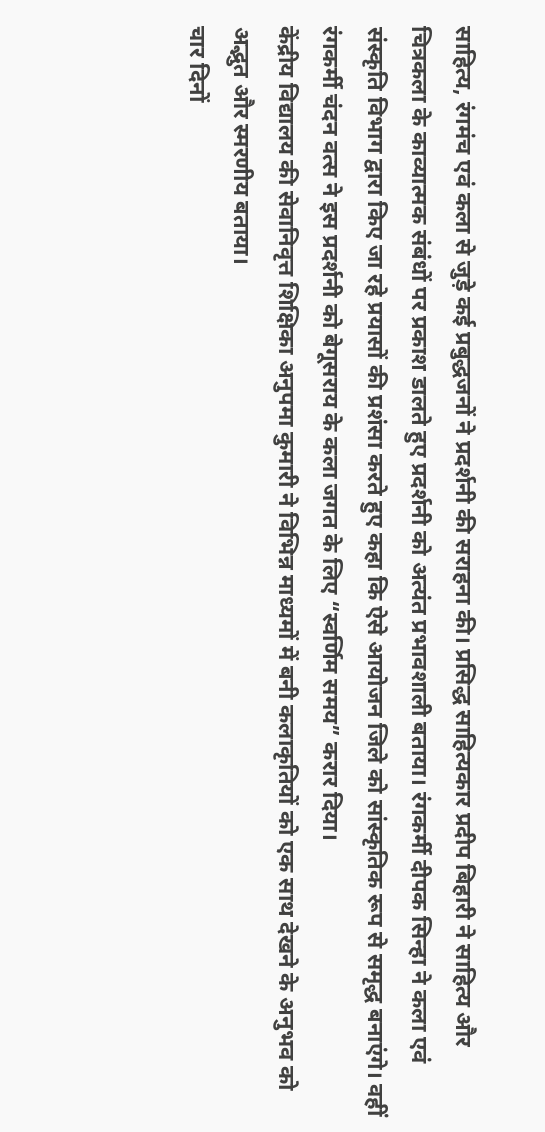साहित्य, रंगमंच एवं कला से जुड़े कई प्रबुद्धजनों ने प्रदर्शनी की सराहना की। प्रसिद्ध साहित्यकार प्रदीप बिहारी ने साहित्य और चित्रकला के काव्यात्मक संबंधों पर प्रकाश डालते हुए प्रदर्शनी को अत्यंत प्रभावशाली बताया। रंगकर्मी दीपक सिन्हा ने कला एवं संस्कृति विभाग द्वारा किए जा रहे प्रयासों की प्रशंसा करते हुए कहा कि ऐसे आयोजन जिले को सांस्कृतिक रूप से समृद्ध बनाएंगे। वहीं रंगकर्मी चंदन वत्स ने इस प्रदर्शनी को बेगूसराय के कला जगत के लिए “स्वर्णिम समय” करार दिया।
केंद्रीय विद्यालय की सेवानिवृत्त शिक्षिका अनुपमा कुमारी ने विभिन्न माध्यमों में बनी कलाकृतियों को एक साथ देखने के अनुभव को अद्भुत और स्मरणीय बताया।
चार दिनों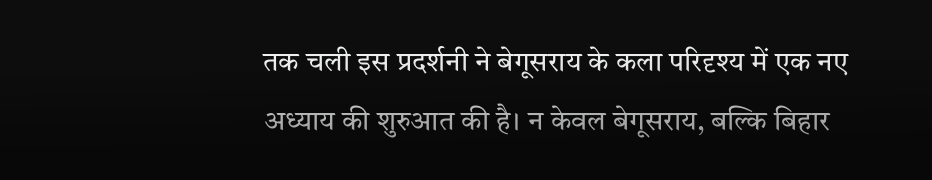तक चली इस प्रदर्शनी ने बेगूसराय के कला परिदृश्य में एक नए अध्याय की शुरुआत की है। न केवल बेगूसराय, बल्कि बिहार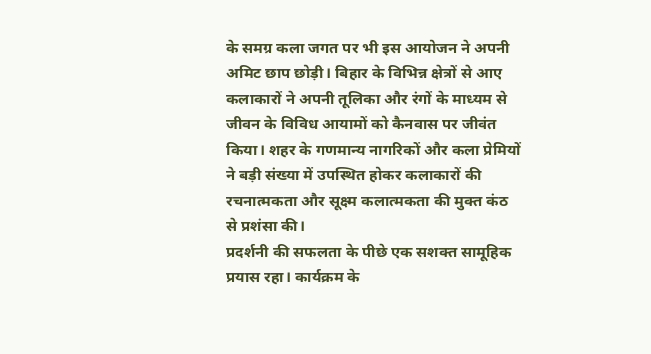के समग्र कला जगत पर भी इस आयोजन ने अपनी अमिट छाप छोड़ी। बिहार के विभिन्न क्षेत्रों से आए कलाकारों ने अपनी तूलिका और रंगों के माध्यम से जीवन के विविध आयामों को कैनवास पर जीवंत किया। शहर के गणमान्य नागरिकों और कला प्रेमियों ने बड़ी संख्या में उपस्थित होकर कलाकारों की रचनात्मकता और सूक्ष्म कलात्मकता की मुक्त कंठ से प्रशंसा की।
प्रदर्शनी की सफलता के पीछे एक सशक्त सामूहिक प्रयास रहा। कार्यक्रम के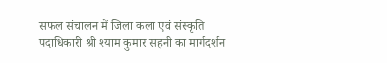सफल संचालन में जिला कला एवं संस्कृति पदाधिकारी श्री श्याम कुमार सहनी का मार्गदर्शन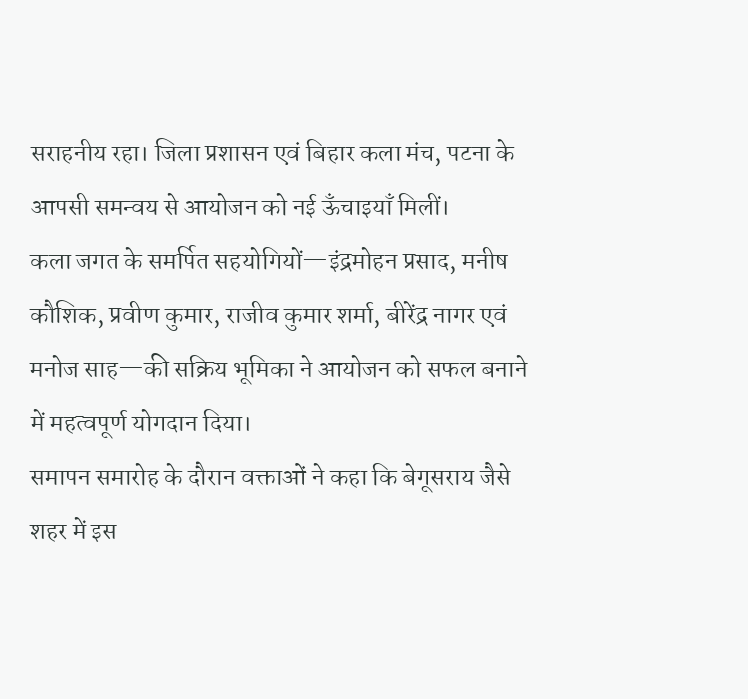सराहनीय रहा। जिला प्रशासन एवं बिहार कला मंच, पटना के आपसी समन्वय से आयोजन को नई ऊँचाइयाँ मिलीं।
कला जगत के समर्पित सहयोगियों—इंद्रमोहन प्रसाद, मनीष कौशिक, प्रवीण कुमार, राजीव कुमार शर्मा, बीरेंद्र नागर एवं मनोज साह—की सक्रिय भूमिका ने आयोजन को सफल बनाने में महत्वपूर्ण योगदान दिया।
समापन समारोह के दौरान वक्ताओं ने कहा कि बेगूसराय जैसे शहर में इस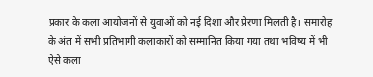प्रकार के कला आयोजनों से युवाओं को नई दिशा और प्रेरणा मिलती है। समारोह के अंत में सभी प्रतिभागी कलाकारों को सम्मानित किया गया तथा भविष्य में भी ऐसे कला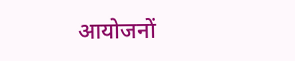आयोजनों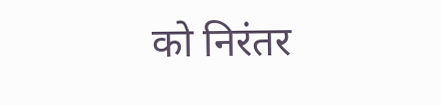को निरंतर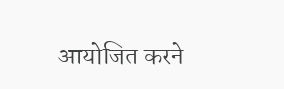आयोजित करने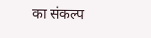का संकल्प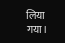लिया गया।